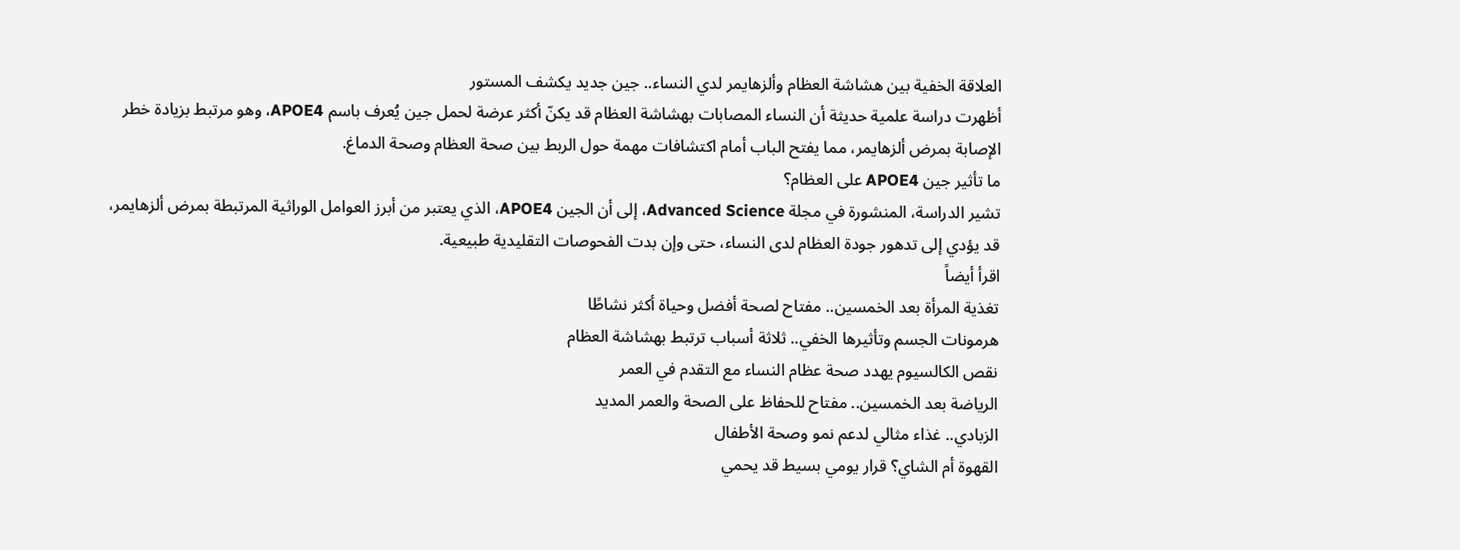العلاقة الخفية بين هشاشة العظام وألزهايمر لدي النساء.. جين جديد يكشف المستور
أظهرت دراسة علمية حديثة أن النساء المصابات بهشاشة العظام قد يكنّ أكثر عرضة لحمل جين يُعرف باسم APOE4، وهو مرتبط بزيادة خطر الإصابة بمرض ألزهايمر، مما يفتح الباب أمام اكتشافات مهمة حول الربط بين صحة العظام وصحة الدماغ.
ما تأثير جين APOE4 على العظام؟
تشير الدراسة، المنشورة في مجلة Advanced Science، إلى أن الجين APOE4، الذي يعتبر من أبرز العوامل الوراثية المرتبطة بمرض ألزهايمر، قد يؤدي إلى تدهور جودة العظام لدى النساء، حتى وإن بدت الفحوصات التقليدية طبيعية.
اقرأ أيضاً
تغذية المرأة بعد الخمسين.. مفتاح لصحة أفضل وحياة أكثر نشاطًا
هرمونات الجسم وتأثيرها الخفي.. ثلاثة أسباب ترتبط بهشاشة العظام
نقص الكالسيوم يهدد صحة عظام النساء مع التقدم في العمر
الرياضة بعد الخمسين.. مفتاح للحفاظ على الصحة والعمر المديد
الزبادي.. غذاء مثالي لدعم نمو وصحة الأطفال
القهوة أم الشاي؟ قرار يومي بسيط قد يحمي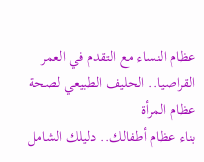عظام النساء مع التقدم في العمر
القراصيا.. الحليف الطبيعي لصحة عظام المرأة
بناء عظام أطفالك.. دليلك الشامل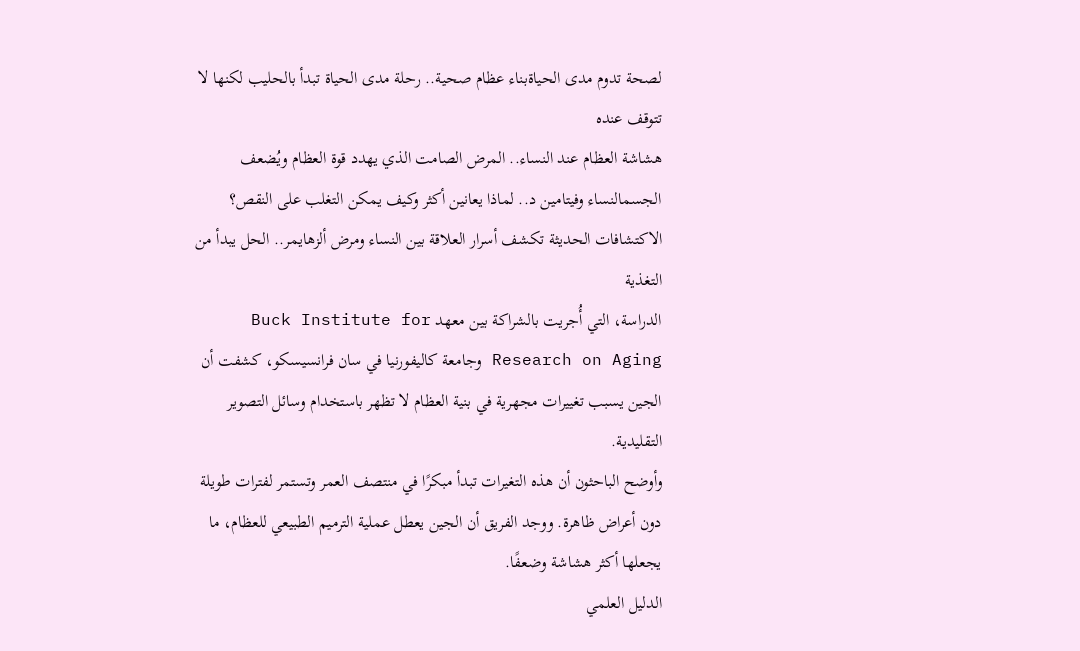لصحة تدوم مدى الحياةبناء عظام صحية.. رحلة مدى الحياة تبدأ بالحليب لكنها لا تتوقف عنده
هشاشة العظام عند النساء.. المرض الصامت الذي يهدد قوة العظام ويُضعف الجسمالنساء وفيتامين د.. لماذا يعانين أكثر وكيف يمكن التغلب على النقص؟
الاكتشافات الحديثة تكشف أسرار العلاقة بين النساء ومرض ألزهايمر.. الحل يبدأ من التغذية
الدراسة، التي أُجريت بالشراكة بين معهد Buck Institute for Research on Aging وجامعة كاليفورنيا في سان فرانسيسكو، كشفت أن الجين يسبب تغييرات مجهرية في بنية العظام لا تظهر باستخدام وسائل التصوير التقليدية.
وأوضح الباحثون أن هذه التغيرات تبدأ مبكرًا في منتصف العمر وتستمر لفترات طويلة دون أعراض ظاهرة. ووجد الفريق أن الجين يعطل عملية الترميم الطبيعي للعظام، ما يجعلها أكثر هشاشة وضعفًا.
الدليل العلمي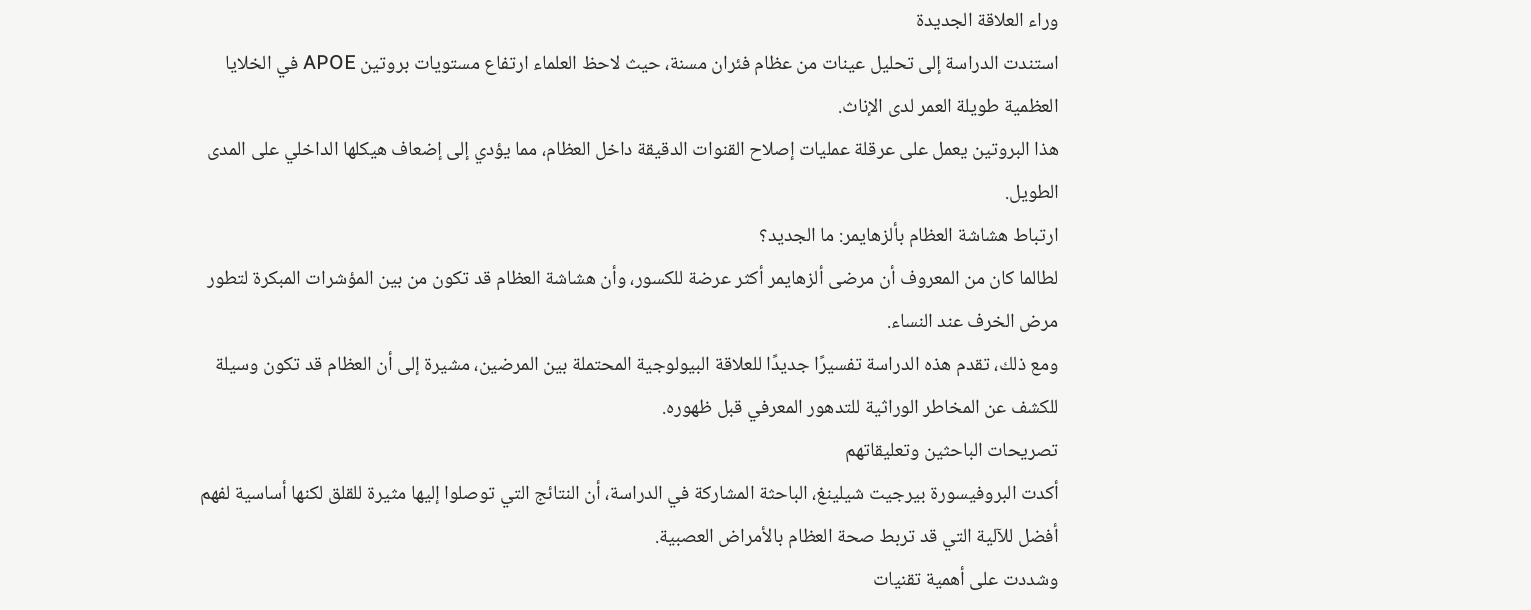وراء العلاقة الجديدة
استندت الدراسة إلى تحليل عينات من عظام فئران مسنة، حيث لاحظ العلماء ارتفاع مستويات بروتين APOE في الخلايا العظمية طويلة العمر لدى الإناث.
هذا البروتين يعمل على عرقلة عمليات إصلاح القنوات الدقيقة داخل العظام، مما يؤدي إلى إضعاف هيكلها الداخلي على المدى الطويل.
ارتباط هشاشة العظام بألزهايمر: ما الجديد؟
لطالما كان من المعروف أن مرضى ألزهايمر أكثر عرضة للكسور، وأن هشاشة العظام قد تكون من بين المؤشرات المبكرة لتطور مرض الخرف عند النساء.
ومع ذلك، تقدم هذه الدراسة تفسيرًا جديدًا للعلاقة البيولوجية المحتملة بين المرضين، مشيرة إلى أن العظام قد تكون وسيلة للكشف عن المخاطر الوراثية للتدهور المعرفي قبل ظهوره.
تصريحات الباحثين وتعليقاتهم
أكدت البروفيسورة بيرجيت شيلينغ، الباحثة المشاركة في الدراسة، أن النتائج التي توصلوا إليها مثيرة للقلق لكنها أساسية لفهم أفضل للآلية التي قد تربط صحة العظام بالأمراض العصبية.
وشددت على أهمية تقنيات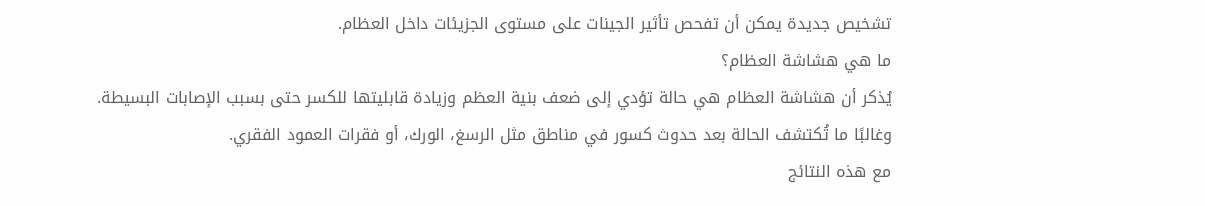تشخيص جديدة يمكن أن تفحص تأثير الجينات على مستوى الجزيئات داخل العظام.
ما هي هشاشة العظام؟
يُذكر أن هشاشة العظام هي حالة تؤدي إلى ضعف بنية العظم وزيادة قابليتها للكسر حتى بسبب الإصابات البسيطة.
وغالبًا ما تُكتشف الحالة بعد حدوث كسور في مناطق مثل الرسغ، الورك، أو فقرات العمود الفقري.
مع هذه النتائج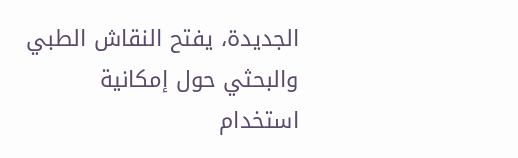الجديدة، يفتح النقاش الطبي والبحثي حول إمكانية استخدام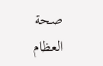صحة العظام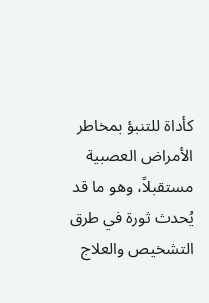كأداة للتنبؤ بمخاطر الأمراض العصبية مستقبلاً، وهو ما قد يُحدث ثورة في طرق التشخيص والعلاج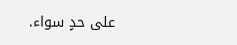على حدٍ سواء.